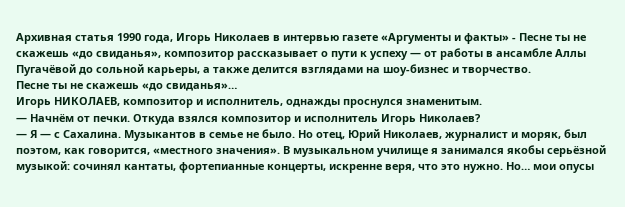Архивная статья 1990 года, Игорь Николаев в интервью газете «Аргументы и факты» - Песне ты не скажешь «до свиданья», композитор рассказывает о пути к успеху — от работы в ансамбле Аллы Пугачёвой до сольной карьеры, а также делится взглядами на шоу-бизнес и творчество.
Песне ты не скажешь «до свиданья»…
Игорь НИКОЛАЕВ, композитор и исполнитель, однажды проснулся знаменитым.
— Начнём от печки. Откуда взялся композитор и исполнитель Игорь Николаев?
— Я — с Сахалина. Музыкантов в семье не было. Но отец, Юрий Николаев, журналист и моряк, был поэтом, как говорится, «местного значения». В музыкальном училище я занимался якобы серьёзной музыкой: сочинял кантаты, фортепианные концерты, искренне веря, что это нужно. Но… мои опусы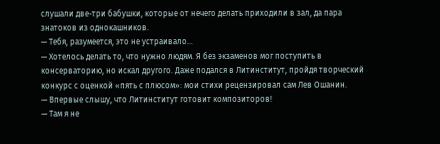слушали две-три бабушки, которые от нечего делать приходили в зал, да пара знатоков из однокашников.
— Тебя, разумеется, это не устраивало…
— Хотелось делать то, что нужно людям. Я без экзаменов мог поступить в консерваторию, но искал другого. Даже подался в Литинститут, пройдя творческий конкурс с оценкой «пять с плюсом»: мои стихи рецензировал сам Лев Ошанин.
— Впервые слышу, что Литинститут готовит композиторов!
— Там я не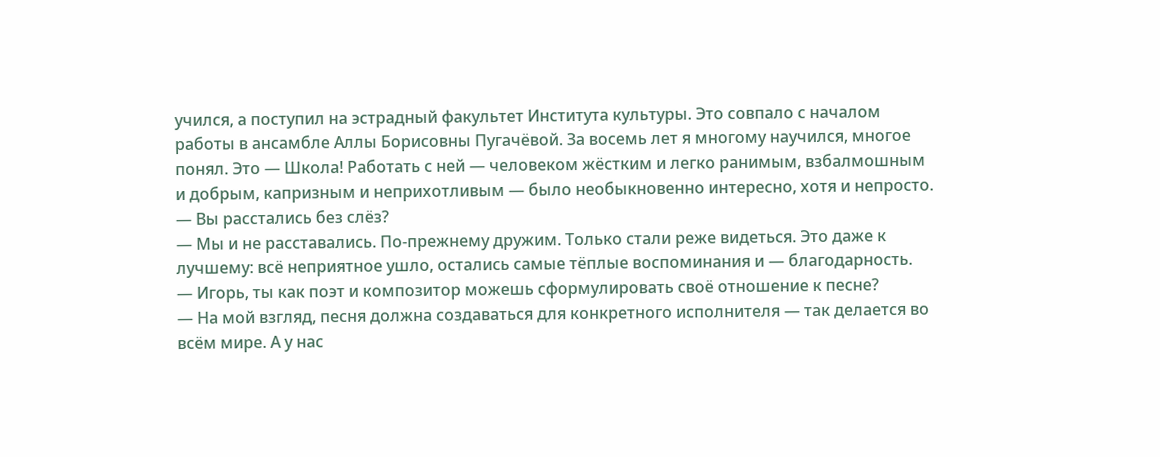учился, а поступил на эстрадный факультет Института культуры. Это совпало с началом работы в ансамбле Аллы Борисовны Пугачёвой. За восемь лет я многому научился, многое понял. Это — Школа! Работать с ней — человеком жёстким и легко ранимым, взбалмошным и добрым, капризным и неприхотливым — было необыкновенно интересно, хотя и непросто.
— Вы расстались без слёз?
— Мы и не расставались. По-прежнему дружим. Только стали реже видеться. Это даже к лучшему: всё неприятное ушло, остались самые тёплые воспоминания и — благодарность.
— Игорь, ты как поэт и композитор можешь сформулировать своё отношение к песне?
— На мой взгляд, песня должна создаваться для конкретного исполнителя — так делается во всём мире. А у нас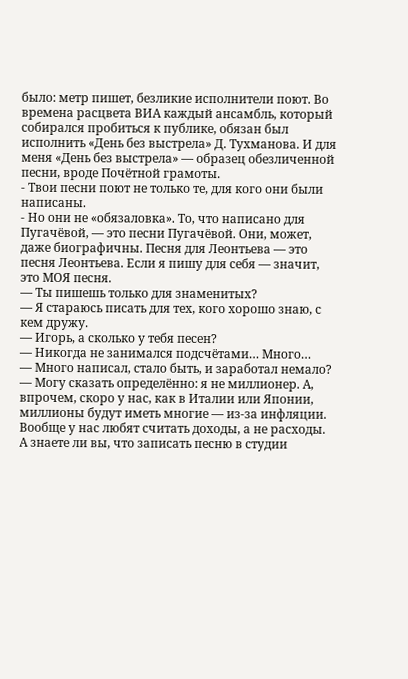было: метр пишет, безликие исполнители поют. Во времена расцвета ВИА каждый ансамбль, который собирался пробиться к публике, обязан был исполнить «День без выстрела» Д. Тухманова. И для меня «День без выстрела» — образец обезличенной песни, вроде Почётной грамоты.
- Твои песни поют не только те, для кого они были написаны.
- Но они не «обязаловка». То, что написано для Пугачёвой, — это песни Пугачёвой. Они, может, даже биографичны. Песня для Леонтьева — это песня Леонтьева. Если я пишу для себя — значит, это МОЯ песня.
— Ты пишешь только для знаменитых?
— Я стараюсь писать для тех, кого хорошо знаю, с кем дружу.
— Игорь, а сколько у тебя песен?
— Никогда не занимался подсчётами… Много…
— Много написал, стало быть, и заработал немало?
— Могу сказать определённо: я не миллионер. А, впрочем, скоро у нас, как в Италии или Японии, миллионы будут иметь многие — из-за инфляции. Вообще у нас любят считать доходы, а не расходы. А знаете ли вы, что записать песню в студии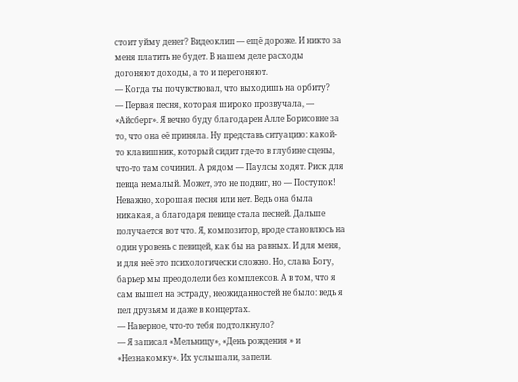стоит уйму денег? Видеоклип — ещё дороже. И никто за меня платить не будет. В нашем деле расходы догоняют доходы, а то и перегоняют.
— Когда ты почувствовал, что выходишь на орбиту?
— Первая песня, которая широко прозвучала, — «Айсберг». Я вечно буду благодарен Алле Борисовне за то, что она её приняла. Ну представь ситуацию: какой-то клавишник, который сидит где-то в глубине сцены, что-то там сочинил. А рядом — Паулсы ходят. Риск для певца немалый. Может, это не подвиг, но — Поступок! Неважно, хорошая песня или нет. Ведь она была никакая, а благодаря певице стала песней. Дальше получается вот что. Я, композитор, вроде становлюсь на один уровень с певицей, как бы на равных. И для меня, и для неё это психологически сложно. Но, слава Богу, барьер мы преодолели без комплексов. А в том, что я сам вышел на эстраду, неожиданностей не было: ведь я пел друзьям и даже в концертах.
— Наверное, что-то тебя подтолкнуло?
— Я записал «Мельницу», «День рождения » и «Незнакомку». Их услышали, запели.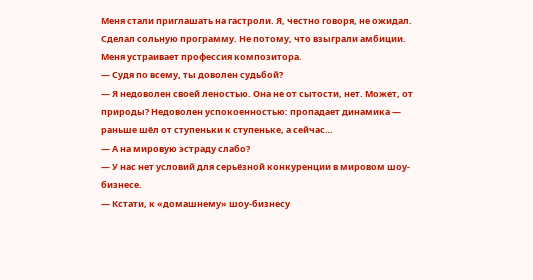Меня стали приглашать на гастроли. Я, честно говоря, не ожидал. Сделал сольную программу. Не потому, что взыграли амбиции. Меня устраивает профессия композитора.
— Судя по всему, ты доволен судьбой?
— Я недоволен своей леностью. Она не от сытости, нет. Может, от природы? Недоволен успокоенностью: пропадает динамика — раньше шёл от ступеньки к ступеньке, а сейчас…
— А на мировую эстраду слабо?
— У нас нет условий для серьёзной конкуренции в мировом шоу-бизнесе.
— Кстати, к «домашнему» шоу-бизнесу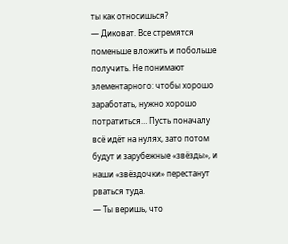ты как относишься?
— Диковат. Все стремятся поменьше вложить и побольше получить. Не понимают элементарного: чтобы хорошо заработать, нужно хорошо потратиться… Пусть поначалу всё идёт на нулях, зато потом будут и зарубежные «звёзды», и наши «звёздочки» перестанут рваться туда.
— Ты веришь, что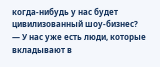когда-нибудь у нас будет цивилизованный шоу-бизнес?
— У нас уже есть люди, которые вкладывают в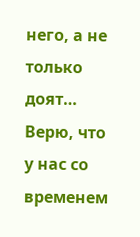него, а не только доят… Верю, что у нас со временем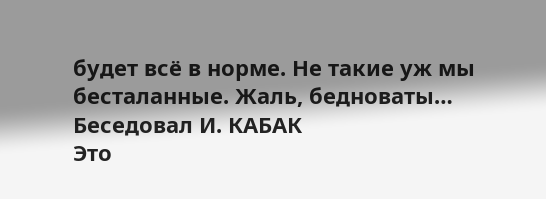будет всё в норме. Не такие уж мы бесталанные. Жаль, бедноваты…
Беседовал И. КАБАК
Это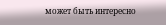может быть интересно